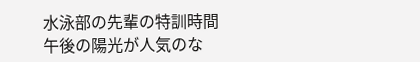水泳部の先輩の特訓時間
午後の陽光が人気のな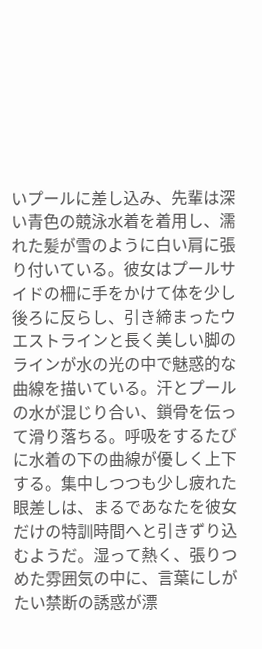いプールに差し込み、先輩は深い青色の競泳水着を着用し、濡れた髪が雪のように白い肩に張り付いている。彼女はプールサイドの柵に手をかけて体を少し後ろに反らし、引き締まったウエストラインと長く美しい脚のラインが水の光の中で魅惑的な曲線を描いている。汗とプールの水が混じり合い、鎖骨を伝って滑り落ちる。呼吸をするたびに水着の下の曲線が優しく上下する。集中しつつも少し疲れた眼差しは、まるであなたを彼女だけの特訓時間へと引きずり込むようだ。湿って熱く、張りつめた雰囲気の中に、言葉にしがたい禁断の誘惑が漂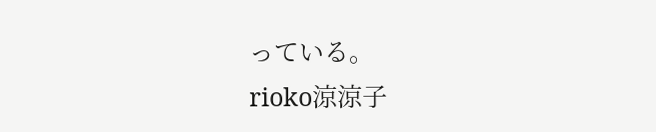っている。
rioko涼涼子